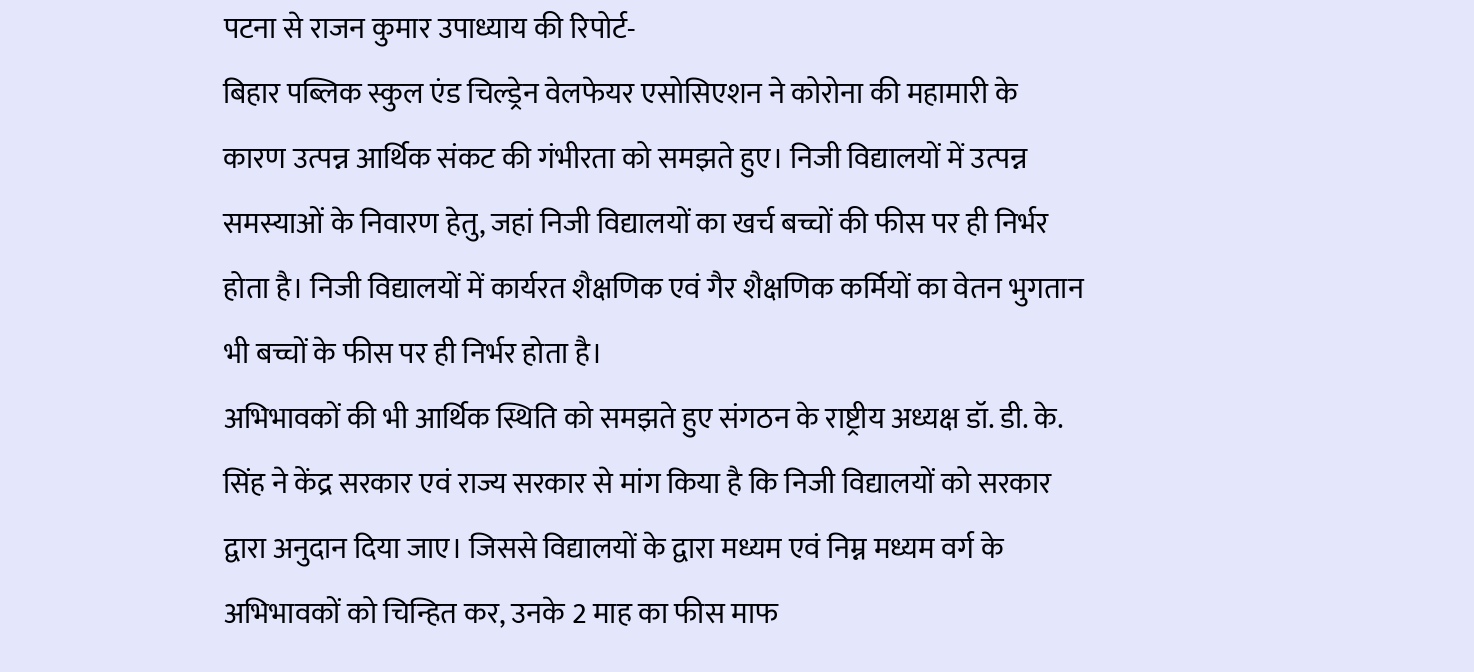पटना से राजन कुमार उपाध्याय की रिपोर्ट-
बिहार पब्लिक स्कुल एंड चिल्ड्रेन वेलफेयर एसोसिएशन ने कोरोना की महामारी के कारण उत्पन्न आर्थिक संकट की गंभीरता को समझते हुए। निजी विद्यालयों में उत्पन्न समस्याओं के निवारण हेतु, जहां निजी विद्यालयों का खर्च बच्चों की फीस पर ही निर्भर होता है। निजी विद्यालयों में कार्यरत शैक्षणिक एवं गैर शैक्षणिक कर्मियों का वेतन भुगतान भी बच्चों के फीस पर ही निर्भर होता है।
अभिभावकों की भी आर्थिक स्थिति को समझते हुए संगठन के राष्ट्रीय अध्यक्ष डॉ. डी. के. सिंह ने केंद्र सरकार एवं राज्य सरकार से मांग किया है कि निजी विद्यालयों को सरकार द्वारा अनुदान दिया जाए। जिससे विद्यालयों के द्वारा मध्यम एवं निम्न मध्यम वर्ग के अभिभावकों को चिन्हित कर, उनके 2 माह का फीस माफ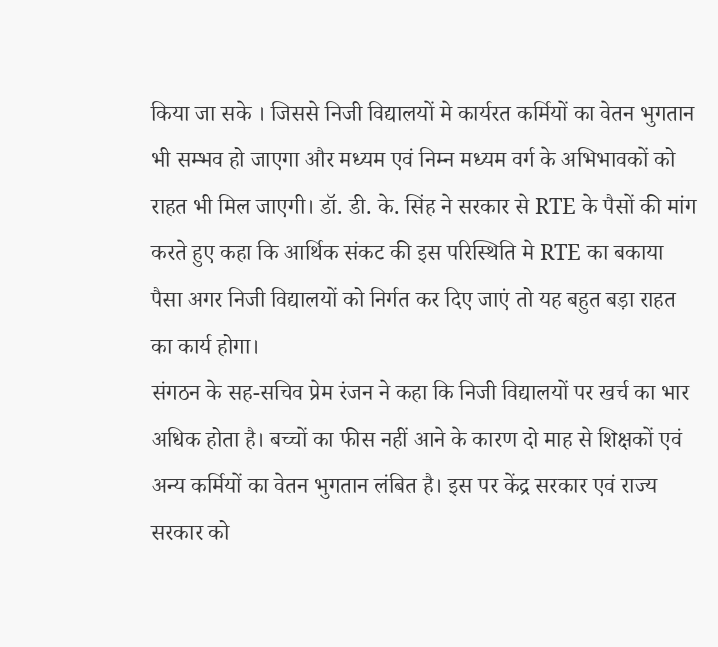किया जा सके । जिससे निजी विद्यालयों मे कार्यरत कर्मियों का वेतन भुगतान भी सम्भव हो जाएगा और मध्यम एवं निम्न मध्यम वर्ग के अभिभावकों को राहत भी मिल जाएगी। डॉ. डी. के. सिंह ने सरकार से RTE के पैसों की मांग करते हुए कहा कि आर्थिक संकट की इस परिस्थिति मे RTE का बकाया पैसा अगर निजी विद्यालयों को निर्गत कर दिए जाएं तो यह बहुत बड़ा राहत का कार्य होगा।
संगठन के सह-सचिव प्रेम रंजन ने कहा कि निजी विद्यालयों पर खर्च का भार अधिक होता है। बच्चों का फीस नहीं आने के कारण दो माह से शिक्षकों एवं अन्य कर्मियों का वेतन भुगतान लंबित है। इस पर केंद्र सरकार एवं राज्य सरकार को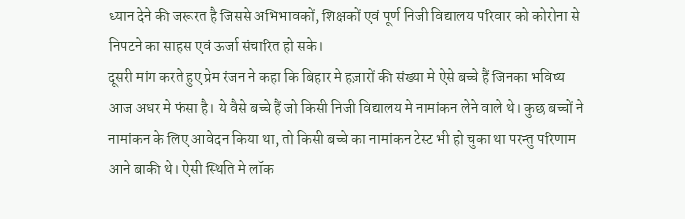ध्यान देने की जरूरत है जिससे अभिभावकों, शिक्षकों एवं पूर्ण निजी विद्यालय परिवार को कोरोना से निपटने का साहस एवं ऊर्जा संचारित हो सके।
दूसरी मांग करते हुए प्रेम रंजन ने कहा कि बिहार मे हज़ारों की संख्या मे ऐसे बच्चे हैं जिनका भविष्य आज अधर मे फंसा है। ये वैसे बच्चे हैं जो किसी निजी विद्यालय मे नामांकन लेने वाले थे। कुछ बच्चों ने नामांकन के लिए आवेदन किया था, तो किसी बच्चे का नामांकन टेस्ट भी हो चुका था परन्तु परिणाम आने बाकी थे। ऐसी स्थिति मे लॉक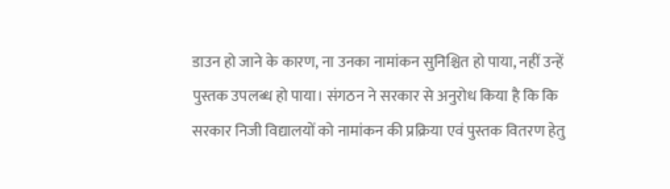डाउन हो जाने के कारण, ना उनका नामांकन सुनिश्चित हो पाया, नहीं उन्हें पुस्तक उपलब्ध हो पाया। संगठन ने सरकार से अनुरोध किया है कि कि सरकार निजी विद्यालयों को नामांकन की प्रक्रिया एवं पुस्तक वितरण हेतु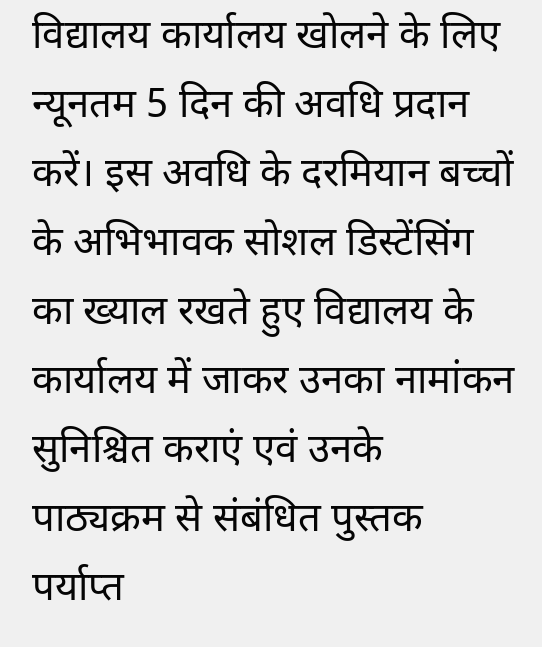विद्यालय कार्यालय खोलने के लिए न्यूनतम 5 दिन की अवधि प्रदान करें। इस अवधि के दरमियान बच्चों के अभिभावक सोशल डिस्टेंसिंग का ख्याल रखते हुए विद्यालय के कार्यालय में जाकर उनका नामांकन सुनिश्चित कराएं एवं उनके पाठ्यक्रम से संबंधित पुस्तक पर्याप्त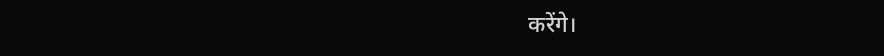करेंगे।